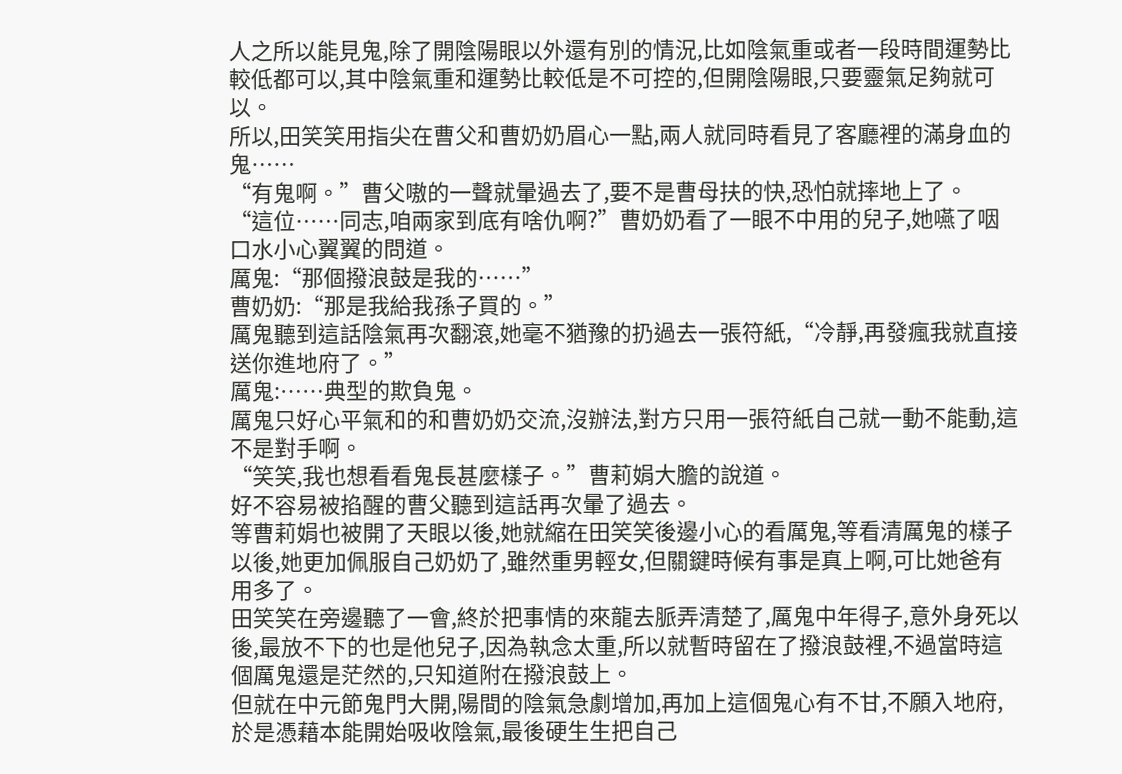人之所以能見鬼,除了開陰陽眼以外還有別的情況,比如陰氣重或者一段時間運勢比較低都可以,其中陰氣重和運勢比較低是不可控的,但開陰陽眼,只要靈氣足夠就可以。
所以,田笑笑用指尖在曹父和曹奶奶眉心一點,兩人就同時看見了客廳裡的滿身血的鬼……
“有鬼啊。”曹父嗷的一聲就暈過去了,要不是曹母扶的快,恐怕就摔地上了。
“這位……同志,咱兩家到底有啥仇啊?”曹奶奶看了一眼不中用的兒子,她嚥了咽口水小心翼翼的問道。
厲鬼:“那個撥浪鼓是我的……”
曹奶奶:“那是我給我孫子買的。”
厲鬼聽到這話陰氣再次翻滾,她毫不猶豫的扔過去一張符紙,“冷靜,再發瘋我就直接送你進地府了。”
厲鬼:……典型的欺負鬼。
厲鬼只好心平氣和的和曹奶奶交流,沒辦法,對方只用一張符紙自己就一動不能動,這不是對手啊。
“笑笑,我也想看看鬼長甚麼樣子。”曹莉娟大膽的說道。
好不容易被掐醒的曹父聽到這話再次暈了過去。
等曹莉娟也被開了天眼以後,她就縮在田笑笑後邊小心的看厲鬼,等看清厲鬼的樣子以後,她更加佩服自己奶奶了,雖然重男輕女,但關鍵時候有事是真上啊,可比她爸有用多了。
田笑笑在旁邊聽了一會,終於把事情的來龍去脈弄清楚了,厲鬼中年得子,意外身死以後,最放不下的也是他兒子,因為執念太重,所以就暫時留在了撥浪鼓裡,不過當時這個厲鬼還是茫然的,只知道附在撥浪鼓上。
但就在中元節鬼門大開,陽間的陰氣急劇增加,再加上這個鬼心有不甘,不願入地府,於是憑藉本能開始吸收陰氣,最後硬生生把自己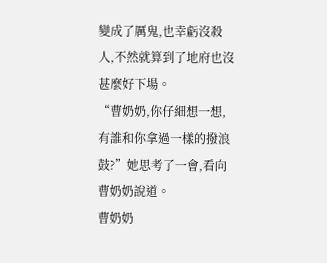變成了厲鬼,也幸虧沒殺人,不然就算到了地府也沒甚麼好下場。
“曹奶奶,你仔細想一想,有誰和你拿過一樣的撥浪鼓?”她思考了一會,看向曹奶奶說道。
曹奶奶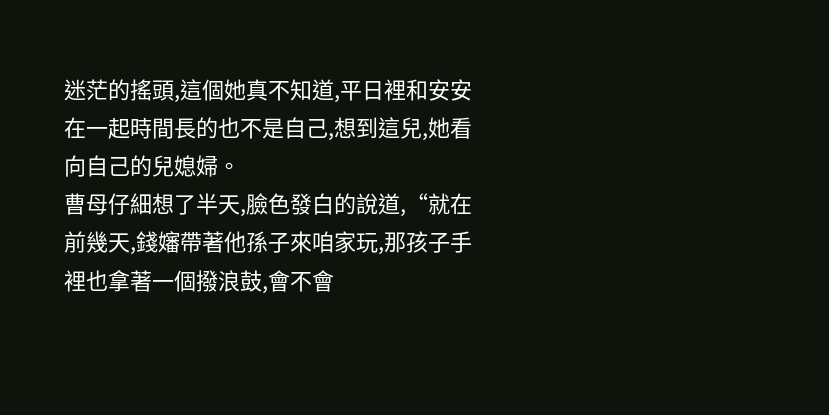迷茫的搖頭,這個她真不知道,平日裡和安安在一起時間長的也不是自己,想到這兒,她看向自己的兒媳婦。
曹母仔細想了半天,臉色發白的說道,“就在前幾天,錢嬸帶著他孫子來咱家玩,那孩子手裡也拿著一個撥浪鼓,會不會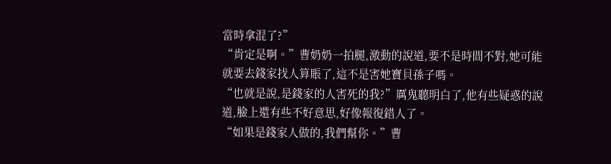當時拿混了?”
“肯定是啊。”曹奶奶一拍腿,激動的說道,要不是時間不對,她可能就要去錢家找人算賬了,這不是害她寶貝孫子嗎。
“也就是說,是錢家的人害死的我?”厲鬼聽明白了,他有些疑惑的說道,臉上還有些不好意思,好像報復錯人了。
“如果是錢家人做的,我們幫你。”曹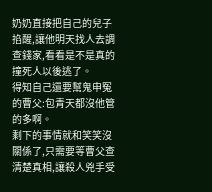奶奶直接把自己的兒子掐醒,讓他明天找人去調查錢家,看看是不是真的撞死人以後逃了。
得知自己還要幫鬼申冤的曹父:包青天都沒他管的多啊。
剩下的事情就和笑笑沒關係了,只需要等曹父查清楚真相,讓殺人兇手受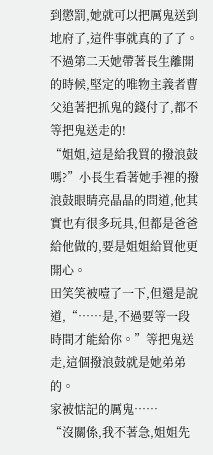到懲罰,她就可以把厲鬼送到地府了,這件事就真的了了。
不過第二天她帶著長生離開的時候,堅定的唯物主義者曹父追著把抓鬼的錢付了,都不等把鬼送走的!
“姐姐,這是給我買的撥浪鼓嗎?”小長生看著她手裡的撥浪鼓眼睛亮晶晶的問道,他其實也有很多玩具,但都是爸爸給他做的,要是姐姐給買他更開心。
田笑笑被噎了一下,但還是說道,“……是,不過要等一段時間才能給你。”等把鬼送走,這個撥浪鼓就是她弟弟的。
家被惦記的厲鬼……
“沒關係,我不著急,姐姐先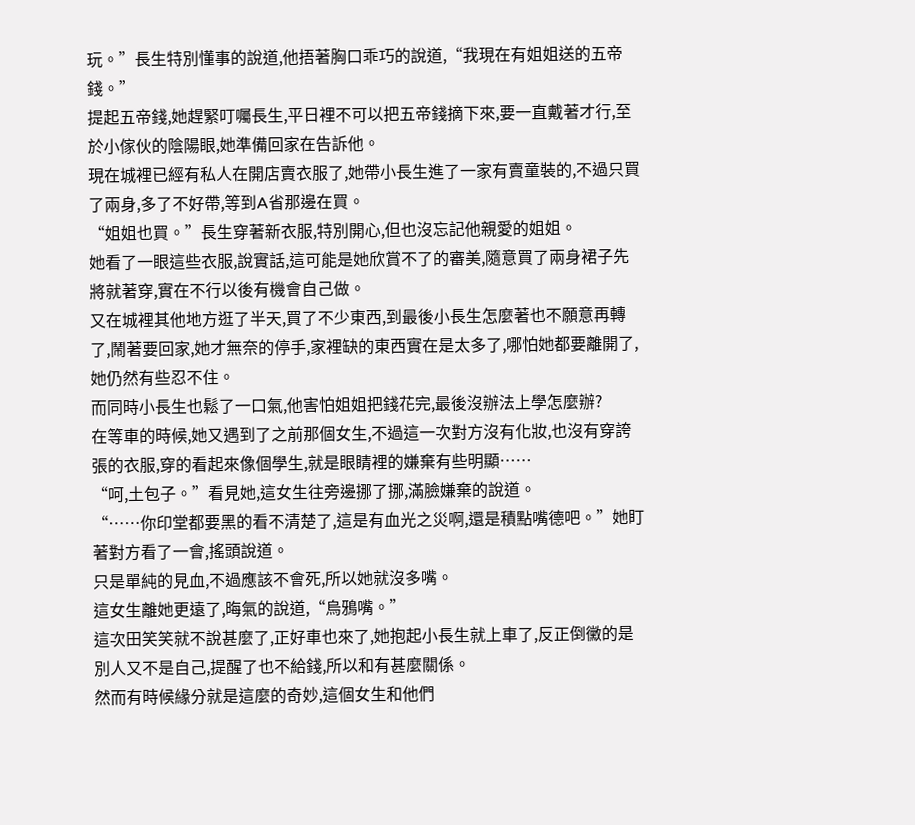玩。”長生特別懂事的說道,他捂著胸口乖巧的說道,“我現在有姐姐送的五帝錢。”
提起五帝錢,她趕緊叮囑長生,平日裡不可以把五帝錢摘下來,要一直戴著才行,至於小傢伙的陰陽眼,她準備回家在告訴他。
現在城裡已經有私人在開店賣衣服了,她帶小長生進了一家有賣童裝的,不過只買了兩身,多了不好帶,等到A省那邊在買。
“姐姐也買。”長生穿著新衣服,特別開心,但也沒忘記他親愛的姐姐。
她看了一眼這些衣服,說實話,這可能是她欣賞不了的審美,隨意買了兩身裙子先將就著穿,實在不行以後有機會自己做。
又在城裡其他地方逛了半天,買了不少東西,到最後小長生怎麼著也不願意再轉了,鬧著要回家,她才無奈的停手,家裡缺的東西實在是太多了,哪怕她都要離開了,她仍然有些忍不住。
而同時小長生也鬆了一口氣,他害怕姐姐把錢花完,最後沒辦法上學怎麼辦?
在等車的時候,她又遇到了之前那個女生,不過這一次對方沒有化妝,也沒有穿誇張的衣服,穿的看起來像個學生,就是眼睛裡的嫌棄有些明顯……
“呵,土包子。”看見她,這女生往旁邊挪了挪,滿臉嫌棄的說道。
“……你印堂都要黑的看不清楚了,這是有血光之災啊,還是積點嘴德吧。”她盯著對方看了一會,搖頭說道。
只是單純的見血,不過應該不會死,所以她就沒多嘴。
這女生離她更遠了,晦氣的說道,“烏鴉嘴。”
這次田笑笑就不說甚麼了,正好車也來了,她抱起小長生就上車了,反正倒黴的是別人又不是自己,提醒了也不給錢,所以和有甚麼關係。
然而有時候緣分就是這麼的奇妙,這個女生和他們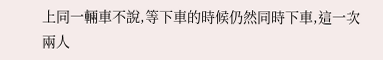上同一輛車不說,等下車的時候仍然同時下車,這一次兩人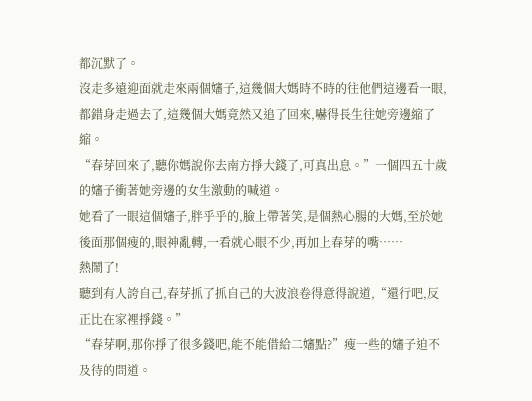都沉默了。
沒走多遠迎面就走來兩個嬸子,這幾個大媽時不時的往他們這邊看一眼,都錯身走過去了,這幾個大媽竟然又追了回來,嚇得長生往她旁邊縮了縮。
“春芽回來了,聽你媽說你去南方掙大錢了,可真出息。”一個四五十歲的嬸子衝著她旁邊的女生激動的喊道。
她看了一眼這個嬸子,胖乎乎的,臉上帶著笑,是個熱心腸的大媽,至於她後面那個瘦的,眼神亂轉,一看就心眼不少,再加上春芽的嘴……
熱鬧了!
聽到有人誇自己,春芽抓了抓自己的大波浪卷得意得說道,“還行吧,反正比在家裡掙錢。”
“春芽啊,那你掙了很多錢吧,能不能借給二嬸點?”瘦一些的嬸子迫不及待的問道。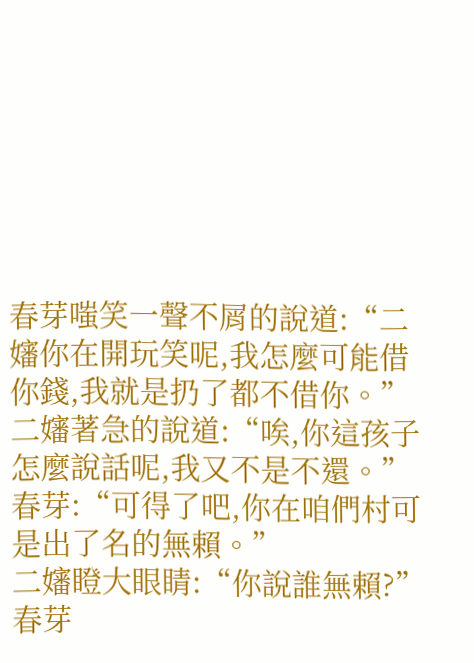春芽嗤笑一聲不屑的說道:“二嬸你在開玩笑呢,我怎麼可能借你錢,我就是扔了都不借你。”
二嬸著急的說道:“唉,你這孩子怎麼說話呢,我又不是不還。”
春芽:“可得了吧,你在咱們村可是出了名的無賴。”
二嬸瞪大眼睛:“你說誰無賴?”
春芽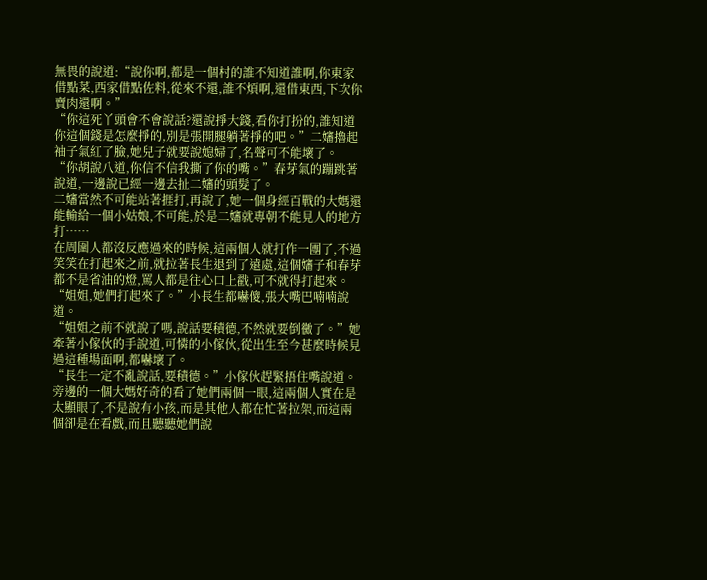無畏的說道:“說你啊,都是一個村的誰不知道誰啊,你東家借點菜,西家借點佐料,從來不還,誰不煩啊,還借東西,下次你賣肉還啊。”
“你這死丫頭會不會說話?還說掙大錢,看你打扮的,誰知道你這個錢是怎麼掙的,別是張開腿躺著掙的吧。”二嬸擼起袖子氣紅了臉,她兒子就要說媳婦了,名聲可不能壞了。
“你胡說八道,你信不信我撕了你的嘴。”春芽氣的蹦跳著說道,一邊說已經一邊去扯二嬸的頭髮了。
二嬸當然不可能站著捱打,再說了,她一個身經百戰的大媽還能輸給一個小姑娘,不可能,於是二嬸就專朝不能見人的地方打……
在周圍人都沒反應過來的時候,這兩個人就打作一團了,不過笑笑在打起來之前,就拉著長生退到了遠處,這個嬸子和春芽都不是省油的燈,罵人都是往心口上戳,可不就得打起來。
“姐姐,她們打起來了。”小長生都嚇傻,張大嘴巴喃喃說道。
“姐姐之前不就說了嗎,說話要積德,不然就要倒黴了。”她牽著小傢伙的手說道,可憐的小傢伙,從出生至今甚麼時候見過這種場面啊,都嚇壞了。
“長生一定不亂說話,要積德。”小傢伙趕緊捂住嘴說道。
旁邊的一個大媽好奇的看了她們兩個一眼,這兩個人實在是太顯眼了,不是說有小孩,而是其他人都在忙著拉架,而這兩個卻是在看戲,而且聽聽她們說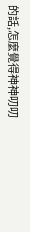的話,怎麼覺得神神叨叨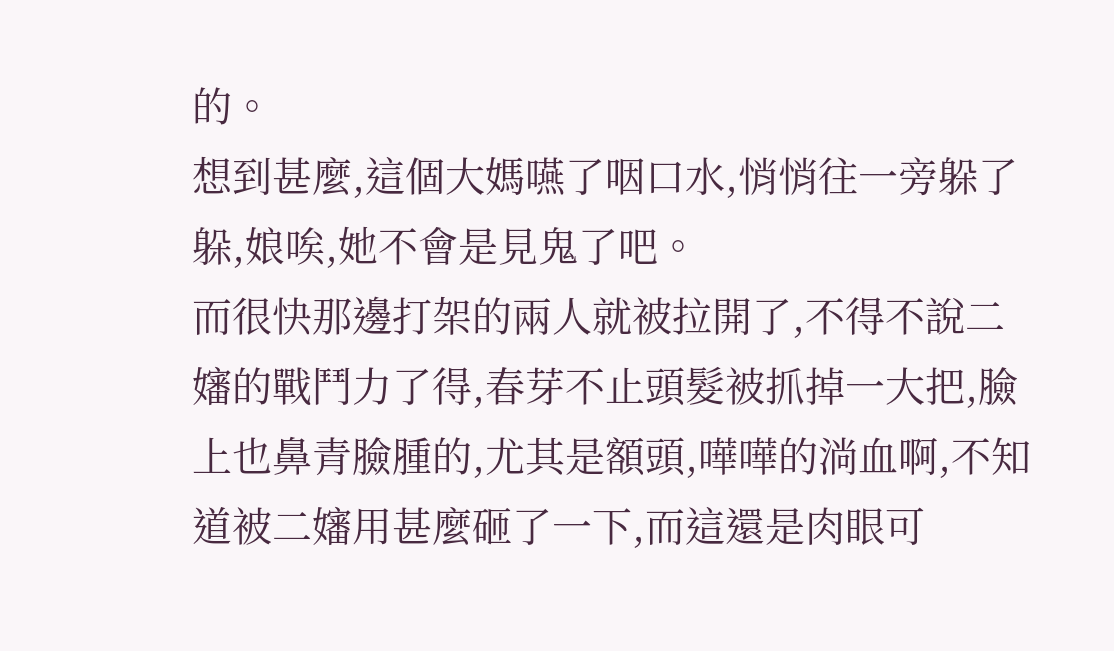的。
想到甚麼,這個大媽嚥了咽口水,悄悄往一旁躲了躲,娘唉,她不會是見鬼了吧。
而很快那邊打架的兩人就被拉開了,不得不說二嬸的戰鬥力了得,春芽不止頭髮被抓掉一大把,臉上也鼻青臉腫的,尤其是額頭,嘩嘩的淌血啊,不知道被二嬸用甚麼砸了一下,而這還是肉眼可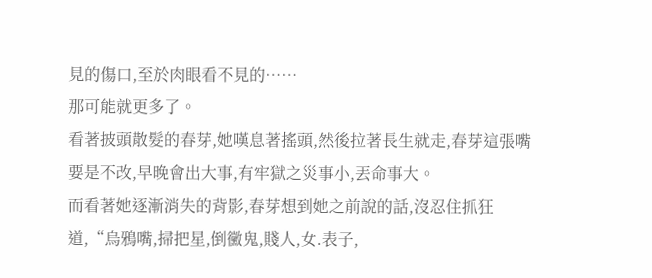見的傷口,至於肉眼看不見的……
那可能就更多了。
看著披頭散髮的春芽,她嘆息著搖頭,然後拉著長生就走,春芽這張嘴要是不改,早晚會出大事,有牢獄之災事小,丟命事大。
而看著她逐漸消失的背影,春芽想到她之前說的話,沒忍住抓狂道,“烏鴉嘴,掃把星,倒黴鬼,賤人,女.表子,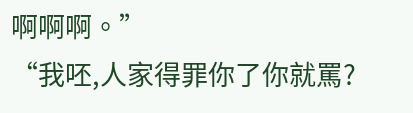啊啊啊。”
“我呸,人家得罪你了你就罵?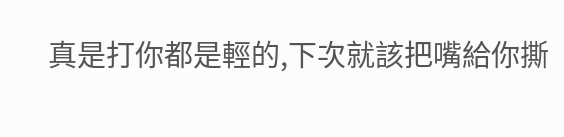真是打你都是輕的,下次就該把嘴給你撕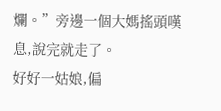爛。”旁邊一個大媽搖頭嘆息,說完就走了。
好好一姑娘,偏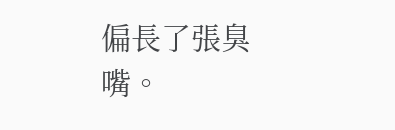偏長了張臭嘴。